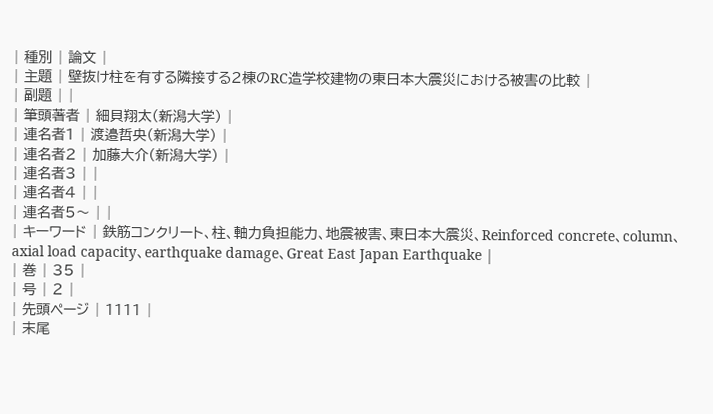| 種別 | 論文 |
| 主題 | 壁抜け柱を有する隣接する2棟のRC造学校建物の東日本大震災における被害の比較 |
| 副題 | |
| 筆頭著者 | 細貝翔太(新潟大学) |
| 連名者1 | 渡邉哲央(新潟大学) |
| 連名者2 | 加藤大介(新潟大学) |
| 連名者3 | |
| 連名者4 | |
| 連名者5〜 | |
| キーワード | 鉄筋コンクリート、柱、軸力負担能力、地震被害、東日本大震災、Reinforced concrete、column、axial load capacity、earthquake damage、Great East Japan Earthquake |
| 巻 | 35 |
| 号 | 2 |
| 先頭ページ | 1111 |
| 末尾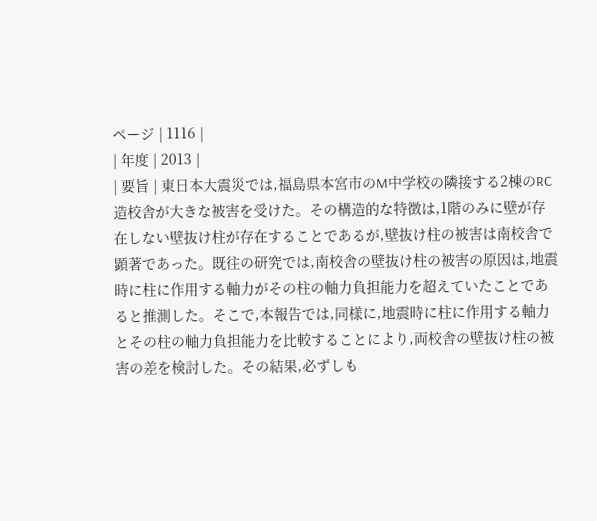ページ | 1116 |
| 年度 | 2013 |
| 要旨 | 東日本大震災では,福島県本宮市のM中学校の隣接する2棟のRC造校舎が大きな被害を受けた。その構造的な特徴は,1階のみに壁が存在しない壁抜け柱が存在することであるが,壁抜け柱の被害は南校舎で顕著であった。既往の研究では,南校舎の壁抜け柱の被害の原因は,地震時に柱に作用する軸力がその柱の軸力負担能力を超えていたことであると推測した。そこで,本報告では,同様に,地震時に柱に作用する軸力とその柱の軸力負担能力を比較することにより,両校舎の壁抜け柱の被害の差を検討した。その結果,必ずしも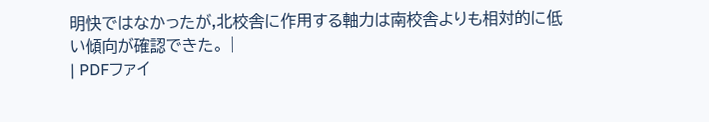明快ではなかったが,北校舎に作用する軸力は南校舎よりも相対的に低い傾向が確認できた。 |
| PDFファイ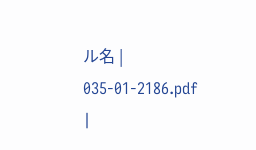ル名 | 035-01-2186.pdf |